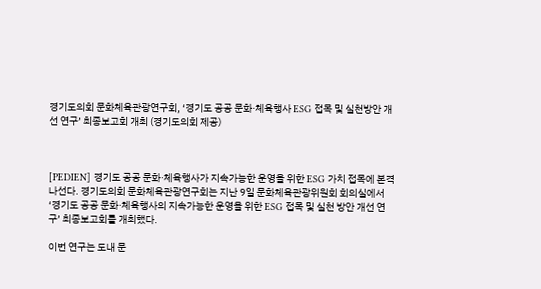경기도의회 문화체육관광연구회, ‘경기도 공공 문화·체육행사 ESG 접목 및 실천방안 개선 연구’ 최종보고회 개최 (경기도의회 제공)



[PEDIEN] 경기도 공공 문화·체육행사가 지속가능한 운영을 위한 ESG 가치 접목에 본격 나선다. 경기도의회 문화체육관광연구회는 지난 9일 문화체육관광위원회 회의실에서 ‘경기도 공공 문화·체육행사의 지속가능한 운영을 위한 ESG 접목 및 실천 방안 개선 연구’ 최종보고회를 개최했다.

이번 연구는 도내 문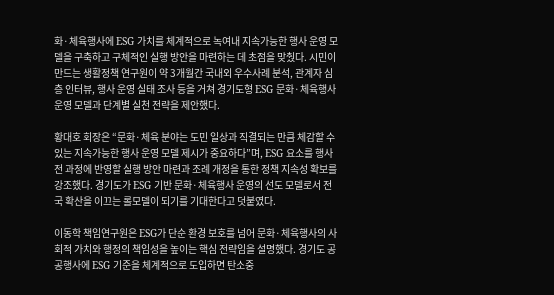화·체육행사에 ESG 가치를 체계적으로 녹여내 지속가능한 행사 운영 모델을 구축하고 구체적인 실행 방안을 마련하는 데 초점을 맞췄다. 시민이 만드는 생활정책 연구원이 약 3개월간 국내외 우수사례 분석, 관계자 심층 인터뷰, 행사 운영 실태 조사 등을 거쳐 경기도형 ESG 문화·체육행사 운영 모델과 단계별 실천 전략을 제안했다.

황대호 회장은 “문화·체육 분야는 도민 일상과 직결되는 만큼 체감할 수 있는 지속가능한 행사 운영 모델 제시가 중요하다”며, ESG 요소를 행사 전 과정에 반영할 실행 방안 마련과 조례 개정을 통한 정책 지속성 확보를 강조했다. 경기도가 ESG 기반 문화·체육행사 운영의 선도 모델로서 전국 확산을 이끄는 롤모델이 되기를 기대한다고 덧붙였다.

이동학 책임연구원은 ESG가 단순 환경 보호를 넘어 문화·체육행사의 사회적 가치와 행정의 책임성을 높이는 핵심 전략임을 설명했다. 경기도 공공행사에 ESG 기준을 체계적으로 도입하면 탄소중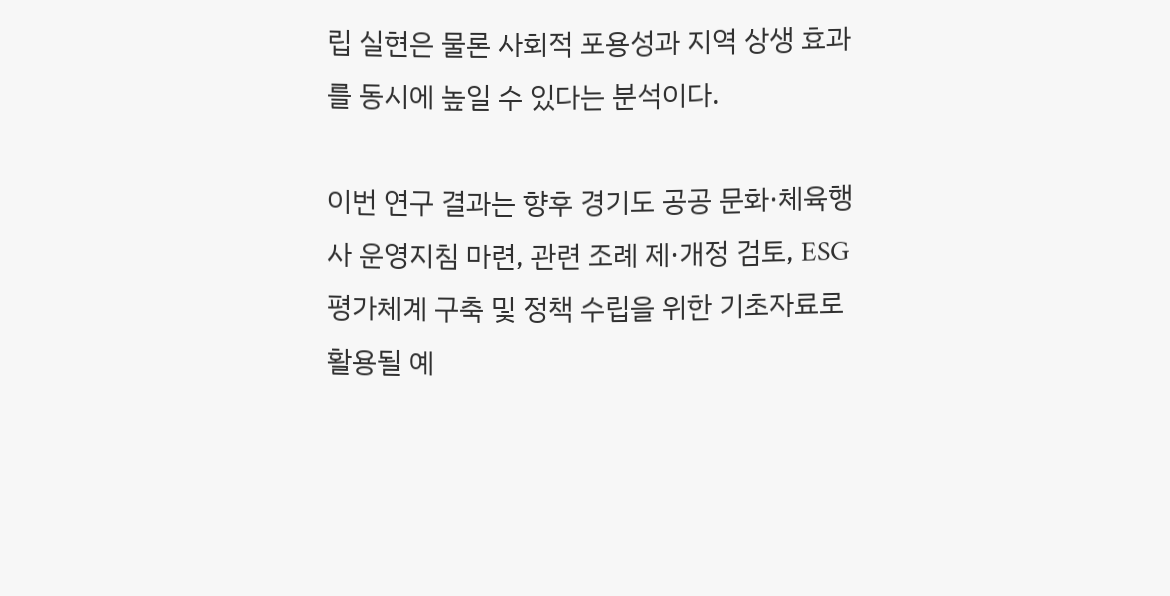립 실현은 물론 사회적 포용성과 지역 상생 효과를 동시에 높일 수 있다는 분석이다.

이번 연구 결과는 향후 경기도 공공 문화·체육행사 운영지침 마련, 관련 조례 제·개정 검토, ESG 평가체계 구축 및 정책 수립을 위한 기초자료로 활용될 예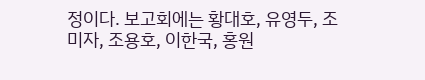정이다. 보고회에는 황대호, 유영두, 조미자, 조용호, 이한국, 홍원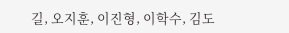길, 오지훈, 이진형, 이학수, 김도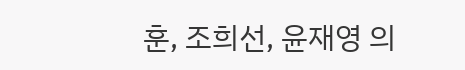훈, 조희선, 윤재영 의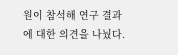원이 참석해 연구 결과에 대한 의견을 나눴다.